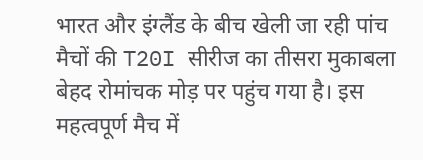भारत और इंग्लैंड के बीच खेली जा रही पांच मैचों की T20I सीरीज का तीसरा मुकाबला बेहद रोमांचक मोड़ पर पहुंच गया है। इस महत्वपूर्ण मैच में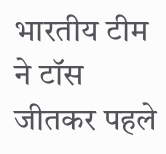भारतीय टीम ने टॉस जीतकर पहले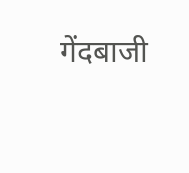गेंदबाजी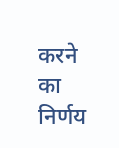करने का निर्णय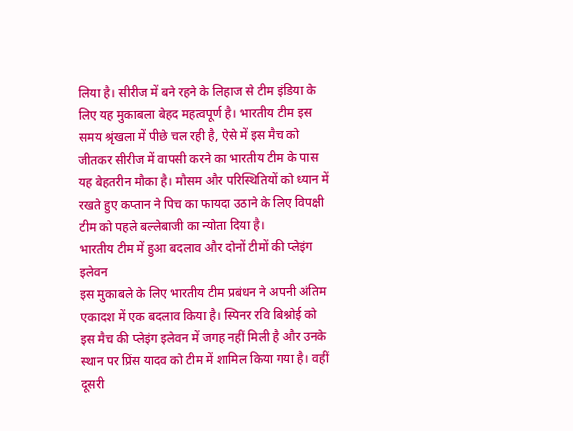लिया है। सीरीज में बने रहने के लिहाज से टीम इंडिया के लिए यह मुकाबला बेहद महत्वपूर्ण है। भारतीय टीम इस समय श्रृंखला में पीछे चल रही है, ऐसे में इस मैच को जीतकर सीरीज में वापसी करने का भारतीय टीम के पास यह बेहतरीन मौका है। मौसम और परिस्थितियों को ध्यान में रखते हुए कप्तान ने पिच का फायदा उठाने के लिए विपक्षी टीम को पहले बल्लेबाजी का न्योता दिया है।
भारतीय टीम में हुआ बदलाव और दोनों टीमों की प्लेइंग इलेवन
इस मुकाबले के लिए भारतीय टीम प्रबंधन ने अपनी अंतिम एकादश में एक बदलाव किया है। स्पिनर रवि बिश्नोई को इस मैच की प्लेइंग इलेवन में जगह नहीं मिली है और उनके स्थान पर प्रिंस यादव को टीम में शामिल किया गया है। वहीं दूसरी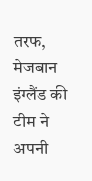तरफ, मेजबान इंग्लैंड की टीम ने अपनी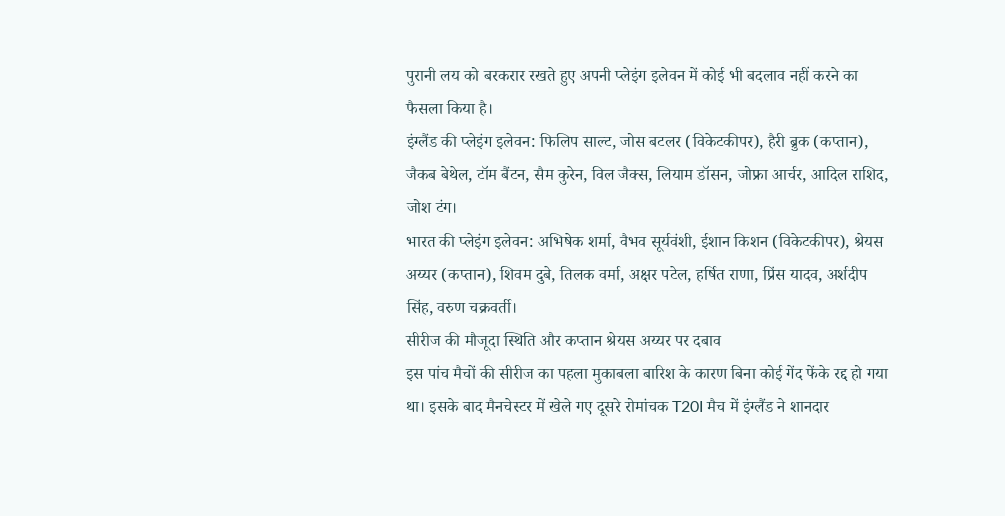पुरानी लय को बरकरार रखते हुए अपनी प्लेइंग इलेवन में कोई भी बदलाव नहीं करने का फैसला किया है।
इंग्लैंड की प्लेइंग इलेवन: फिलिप साल्ट, जोस बटलर (विकेटकीपर), हैरी ब्रुक (कप्तान), जैकब बेथेल, टॉम बैंटन, सैम कुरेन, विल जैक्स, लियाम डॉसन, जोफ्रा आर्चर, आदिल राशिद, जोश टंग।
भारत की प्लेइंग इलेवन: अभिषेक शर्मा, वैभव सूर्यवंशी, ईशान किशन (विकेटकीपर), श्रेयस अय्यर (कप्तान), शिवम दुबे, तिलक वर्मा, अक्षर पटेल, हर्षित राणा, प्रिंस यादव, अर्शदीप सिंह, वरुण चक्रवर्ती।
सीरीज की मौजूदा स्थिति और कप्तान श्रेयस अय्यर पर दबाव
इस पांच मैचों की सीरीज का पहला मुकाबला बारिश के कारण बिना कोई गेंद फेंके रद्द हो गया था। इसके बाद मैनचेस्टर में खेले गए दूसरे रोमांचक T20I मैच में इंग्लैंड ने शानदार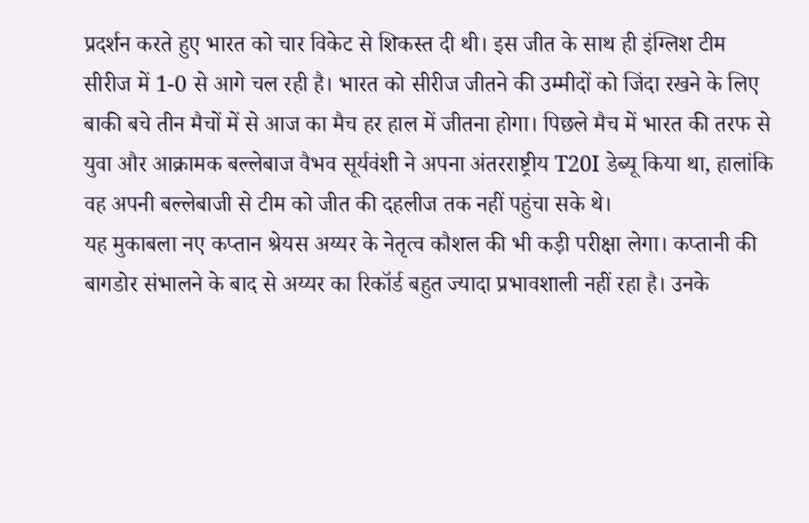प्रदर्शन करते हुए भारत को चार विकेट से शिकस्त दी थी। इस जीत के साथ ही इंग्लिश टीम सीरीज में 1-0 से आगे चल रही है। भारत को सीरीज जीतने की उम्मीदों को जिंदा रखने के लिए बाकी बचे तीन मैचों में से आज का मैच हर हाल में जीतना होगा। पिछले मैच में भारत की तरफ से युवा और आक्रामक बल्लेबाज वैभव सूर्यवंशी ने अपना अंतरराष्ट्रीय T20I डेब्यू किया था, हालांकि वह अपनी बल्लेबाजी से टीम को जीत की दहलीज तक नहीं पहुंचा सके थे।
यह मुकाबला नए कप्तान श्रेयस अय्यर के नेतृत्व कौशल की भी कड़ी परीक्षा लेगा। कप्तानी की बागडोर संभालने के बाद से अय्यर का रिकॉर्ड बहुत ज्यादा प्रभावशाली नहीं रहा है। उनके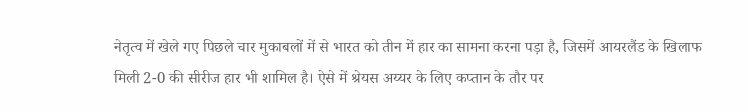नेतृत्व में खेले गए पिछले चार मुकाबलों में से भारत को तीन में हार का सामना करना पड़ा है, जिसमें आयरलैंड के खिलाफ मिली 2-0 की सीरीज हार भी शामिल है। ऐसे में श्रेयस अय्यर के लिए कप्तान के तौर पर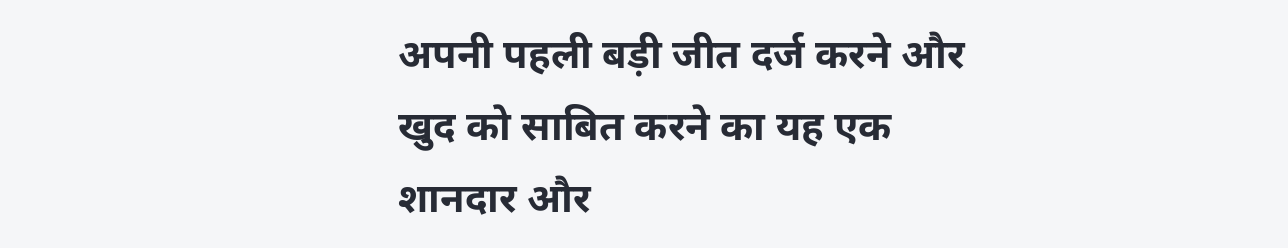अपनी पहली बड़ी जीत दर्ज करने और खुद को साबित करने का यह एक शानदार और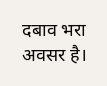दबाव भरा अवसर है।